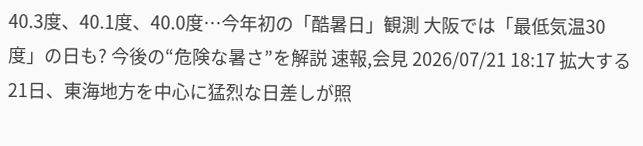40.3度、40.1度、40.0度…今年初の「酷暑日」観測 大阪では「最低気温30度」の日も? 今後の“危険な暑さ”を解説 速報,会見 2026/07/21 18:17 拡大する 21日、東海地方を中心に猛烈な日差しが照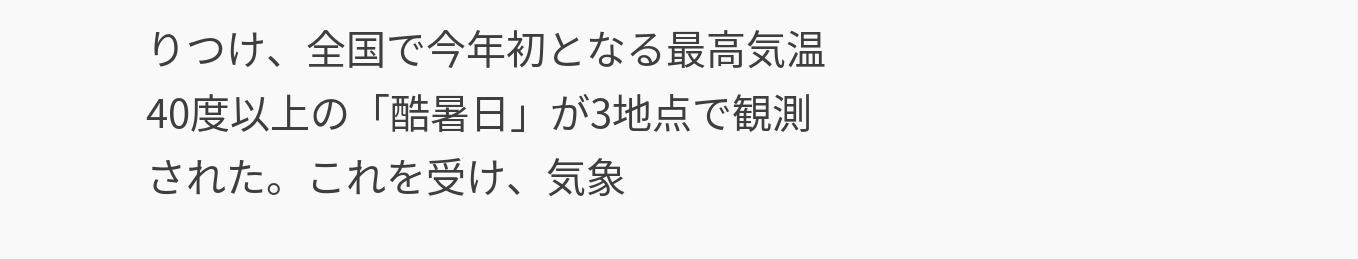りつけ、全国で今年初となる最高気温40度以上の「酷暑日」が3地点で観測された。これを受け、気象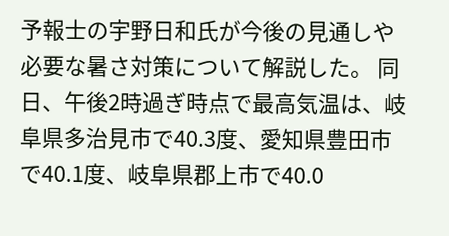予報士の宇野日和氏が今後の見通しや必要な暑さ対策について解説した。 同日、午後2時過ぎ時点で最高気温は、岐阜県多治見市で40.3度、愛知県豊田市で40.1度、岐阜県郡上市で40.0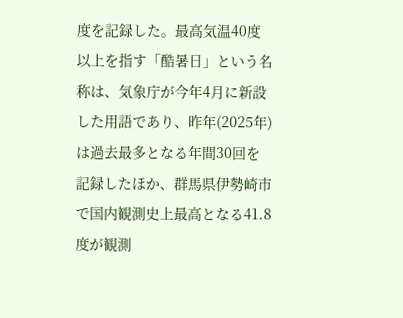度を記録した。最高気温40度以上を指す「酷暑日」という名称は、気象庁が今年4月に新設した用語であり、昨年(2025年)は過去最多となる年間30回を記録したほか、群馬県伊勢崎市で国内観測史上最高となる41.8度が観測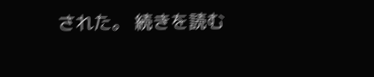された。 続きを読む